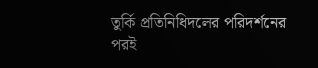তুর্কি প্রতিনিধিদলের পরিদর্শনের পরই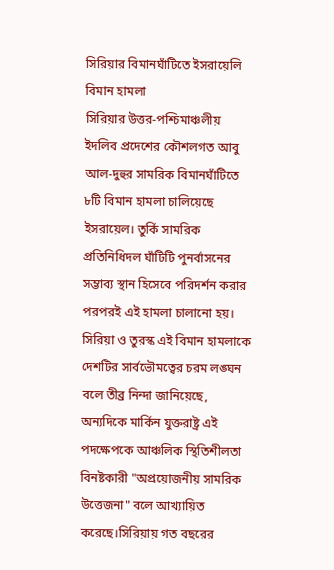সিরিয়ার বিমানঘাঁটিতে ইসরায়েলি বিমান হামলা
সিরিয়ার উত্তর-পশ্চিমাঞ্চলীয় ইদলিব প্রদেশের কৌশলগত আবু আল-দুহুর সামরিক বিমানঘাঁটিতে ৮টি বিমান হামলা চালিয়েছে ইসরায়েল। তুর্কি সামরিক প্রতিনিধিদল ঘাঁটিটি পুনর্বাসনের সম্ভাব্য স্থান হিসেবে পরিদর্শন করার পরপরই এই হামলা চালানো হয়। সিরিয়া ও তুরস্ক এই বিমান হামলাকে দেশটির সার্বভৌমত্বের চরম লঙ্ঘন বলে তীব্র নিন্দা জানিয়েছে, অন্যদিকে মার্কিন যুক্তরাষ্ট্র এই পদক্ষেপকে আঞ্চলিক স্থিতিশীলতা বিনষ্টকারী "অপ্রয়োজনীয় সামরিক উত্তেজনা" বলে আখ্যায়িত করেছে।সিরিয়ায় গত বছরের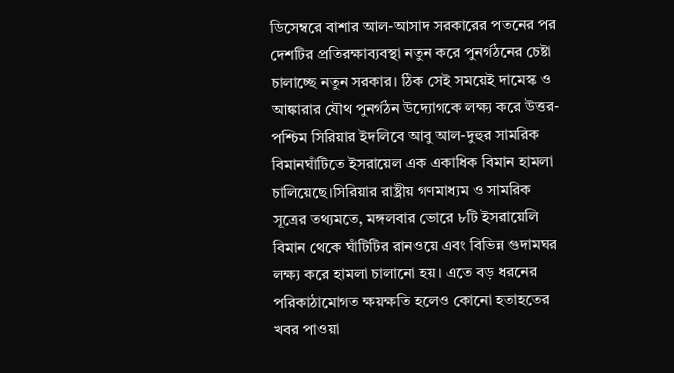ডিসেম্বরে বাশার আল-আসাদ সরকারের পতনের পর দেশটির প্রতিরক্ষাব্যবস্থা নতুন করে পুনর্গঠনের চেষ্টা চালাচ্ছে নতুন সরকার। ঠিক সেই সময়েই দামেস্ক ও আঙ্কারার যৌথ পুনর্গঠন উদ্যোগকে লক্ষ্য করে উত্তর-পশ্চিম সিরিয়ার ইদলিবে আবু আল-দুহুর সামরিক বিমানঘাঁটিতে ইসরায়েল এক একাধিক বিমান হামলা চালিয়েছে।সিরিয়ার রাষ্ট্রীয় গণমাধ্যম ও সামরিক সূত্রের তথ্যমতে, মঙ্গলবার ভোরে ৮টি ইসরায়েলি বিমান থেকে ঘাঁটিটির রানওয়ে এবং বিভিন্ন গুদামঘর লক্ষ্য করে হামলা চালানো হয়। এতে বড় ধরনের পরিকাঠামোগত ক্ষয়ক্ষতি হলেও কোনো হতাহতের খবর পাওয়া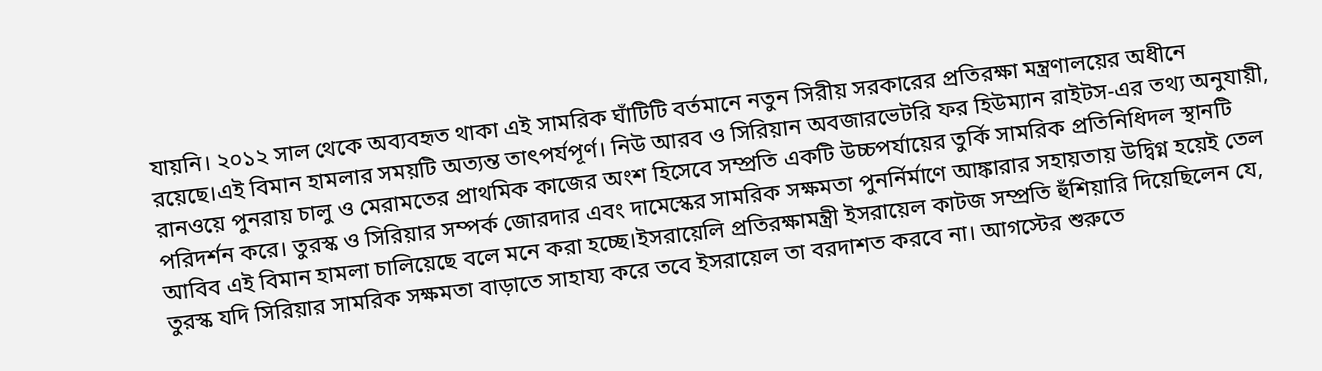যায়নি। ২০১২ সাল থেকে অব্যবহৃত থাকা এই সামরিক ঘাঁটিটি বর্তমানে নতুন সিরীয় সরকারের প্রতিরক্ষা মন্ত্রণালয়ের অধীনে রয়েছে।এই বিমান হামলার সময়টি অত্যন্ত তাৎপর্যপূর্ণ। নিউ আরব ও সিরিয়ান অবজারভেটরি ফর হিউম্যান রাইটস-এর তথ্য অনুযায়ী, রানওয়ে পুনরায় চালু ও মেরামতের প্রাথমিক কাজের অংশ হিসেবে সম্প্রতি একটি উচ্চপর্যায়ের তুর্কি সামরিক প্রতিনিধিদল স্থানটি পরিদর্শন করে। তুরস্ক ও সিরিয়ার সম্পর্ক জোরদার এবং দামেস্কের সামরিক সক্ষমতা পুনর্নির্মাণে আঙ্কারার সহায়তায় উদ্বিগ্ন হয়েই তেল আবিব এই বিমান হামলা চালিয়েছে বলে মনে করা হচ্ছে।ইসরায়েলি প্রতিরক্ষামন্ত্রী ইসরায়েল কাটজ সম্প্রতি হুঁশিয়ারি দিয়েছিলেন যে, তুরস্ক যদি সিরিয়ার সামরিক সক্ষমতা বাড়াতে সাহায্য করে তবে ইসরায়েল তা বরদাশত করবে না। আগস্টের শুরুতে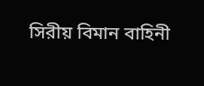সিরীয় বিমান বাহিনী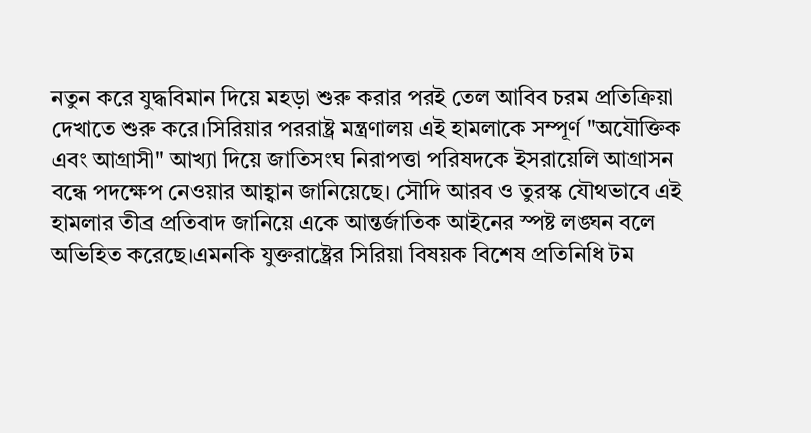নতুন করে যুদ্ধবিমান দিয়ে মহড়া শুরু করার পরই তেল আবিব চরম প্রতিক্রিয়া দেখাতে শুরু করে।সিরিয়ার পররাষ্ট্র মন্ত্রণালয় এই হামলাকে সম্পূর্ণ "অযৌক্তিক এবং আগ্রাসী" আখ্যা দিয়ে জাতিসংঘ নিরাপত্তা পরিষদকে ইসরায়েলি আগ্রাসন বন্ধে পদক্ষেপ নেওয়ার আহ্বান জানিয়েছে। সৌদি আরব ও তুরস্ক যৌথভাবে এই হামলার তীব্র প্রতিবাদ জানিয়ে একে আন্তর্জাতিক আইনের স্পষ্ট লঙ্ঘন বলে অভিহিত করেছে।এমনকি যুক্তরাষ্ট্রের সিরিয়া বিষয়ক বিশেষ প্রতিনিধি টম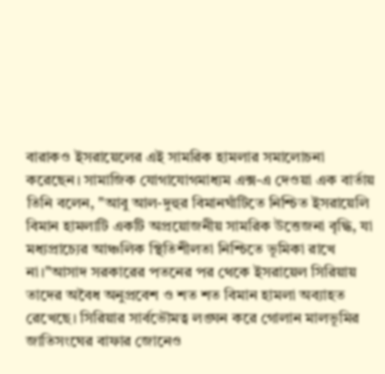বারাকও ইসরায়েলের এই সামরিক হামলার সমালোচনা করেছেন। সামাজিক যোগাযোগমাধ্যম এক্স-এ দেওয়া এক বার্তায় তিনি বলেন, "আবু আল-দুহুর বিমানঘাঁটিতে নিশ্চিত ইসরায়েলি বিমান হামলাটি একটি অপ্রয়োজনীয় সামরিক উত্তেজনা বৃদ্ধি, যা মধ্যপ্রাচ্যের আঞ্চলিক স্থিতিশীলতা নিশ্চিতে ভূমিকা রাখে না।"আসাদ সরকারের পতনের পর থেকে ইসরায়েল সিরিয়ায় তাদের অবৈধ অনুপ্রবেশ ও শত শত বিমান হামলা অব্যাহত রেখেছে। সিরিয়ার সার্বভৌমত্ব লঙ্ঘন করে গোলান মালভূমির জাতিসংঘের বাফার জোনেও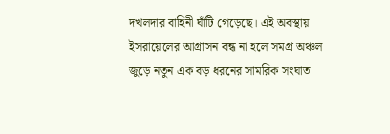দখলদার বাহিনী ঘাঁটি গেড়েছে। এই অবস্থায় ইসরায়েলের আগ্রাসন বন্ধ না হলে সমগ্র অঞ্চল জুড়ে নতুন এক বড় ধরনের সামরিক সংঘাত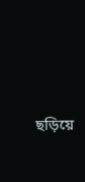ছড়িয়ে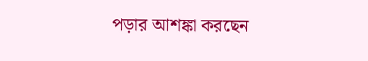পড়ার আশঙ্কা করছেন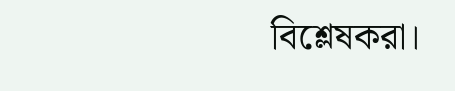বিশ্লেষকরা।